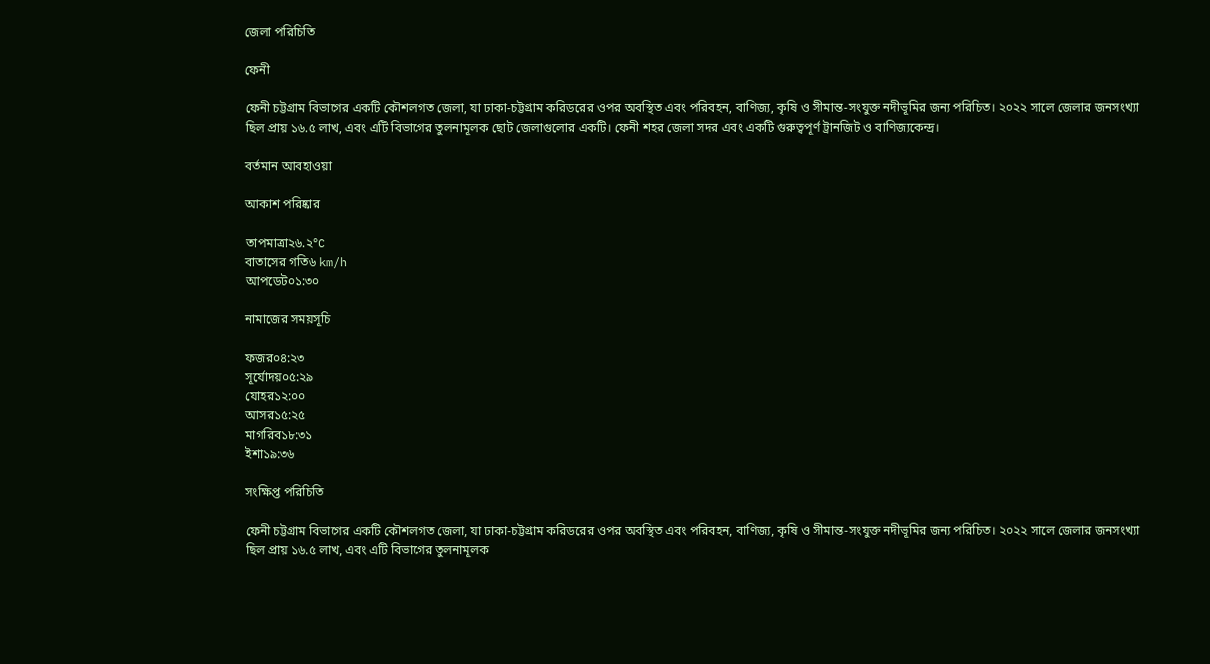জেলা পরিচিতি

ফেনী

ফেনী চট্টগ্রাম বিভাগের একটি কৌশলগত জেলা, যা ঢাকা-চট্টগ্রাম করিডরের ওপর অবস্থিত এবং পরিবহন, বাণিজ্য, কৃষি ও সীমান্ত-সংযুক্ত নদীভূমির জন্য পরিচিত। ২০২২ সালে জেলার জনসংখ্যা ছিল প্রায় ১৬.৫ লাখ, এবং এটি বিভাগের তুলনামূলক ছোট জেলাগুলোর একটি। ফেনী শহর জেলা সদর এবং একটি গুরুত্বপূর্ণ ট্রানজিট ও বাণিজ্যকেন্দ্র।

বর্তমান আবহাওয়া

আকাশ পরিষ্কার

তাপমাত্রা২৬.২°C
বাতাসের গতি৬ km/h
আপডেট০১:৩০

নামাজের সময়সূচি

ফজর০৪:২৩
সূর্যোদয়০৫:২৯
যোহর১২:০০
আসর১৫:২৫
মাগরিব১৮:৩১
ইশা১৯:৩৬

সংক্ষিপ্ত পরিচিতি

ফেনী চট্টগ্রাম বিভাগের একটি কৌশলগত জেলা, যা ঢাকা-চট্টগ্রাম করিডরের ওপর অবস্থিত এবং পরিবহন, বাণিজ্য, কৃষি ও সীমান্ত-সংযুক্ত নদীভূমির জন্য পরিচিত। ২০২২ সালে জেলার জনসংখ্যা ছিল প্রায় ১৬.৫ লাখ, এবং এটি বিভাগের তুলনামূলক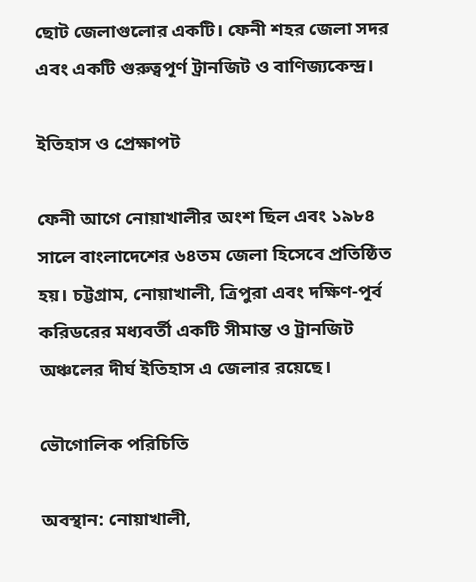ছোট জেলাগুলোর একটি। ফেনী শহর জেলা সদর এবং একটি গুরুত্বপূর্ণ ট্রানজিট ও বাণিজ্যকেন্দ্র।

ইতিহাস ও প্রেক্ষাপট

ফেনী আগে নোয়াখালীর অংশ ছিল এবং ১৯৮৪ সালে বাংলাদেশের ৬৪তম জেলা হিসেবে প্রতিষ্ঠিত হয়। চট্টগ্রাম, নোয়াখালী, ত্রিপুরা এবং দক্ষিণ-পূর্ব করিডরের মধ্যবর্তী একটি সীমান্ত ও ট্রানজিট অঞ্চলের দীর্ঘ ইতিহাস এ জেলার রয়েছে।

ভৌগোলিক পরিচিতি

অবস্থান: নোয়াখালী,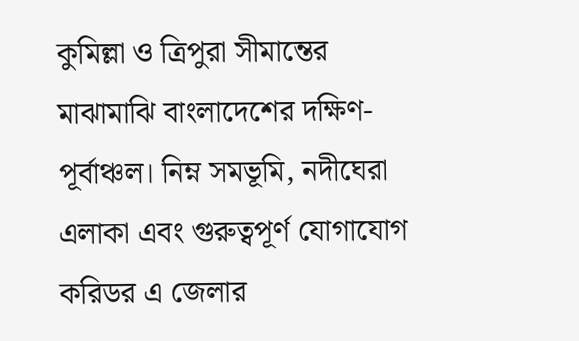কুমিল্লা ও ত্রিপুরা সীমান্তের মাঝামাঝি বাংলাদেশের দক্ষিণ-পূর্বাঞ্চল। নিম্ন সমভূমি, নদীঘেরা এলাকা এবং গুরুত্বপূর্ণ যোগাযোগ করিডর এ জেলার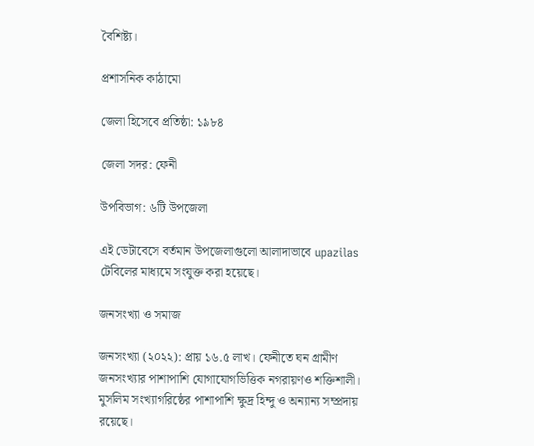বৈশিষ্ট্য।

প্রশাসনিক কাঠামো

জেলা হিসেবে প্রতিষ্ঠা: ১৯৮৪

জেলা সদর: ফেনী

উপবিভাগ: ৬টি উপজেলা

এই ডেটাবেসে বর্তমান উপজেলাগুলো আলাদাভাবে upazilas টেবিলের মাধ্যমে সংযুক্ত করা হয়েছে।

জনসংখ্যা ও সমাজ

জনসংখ্যা (২০২২): প্রায় ১৬.৫ লাখ। ফেনীতে ঘন গ্রামীণ জনসংখ্যার পাশাপাশি যোগাযোগভিত্তিক নগরায়ণও শক্তিশালী। মুসলিম সংখ্যাগরিষ্ঠের পাশাপাশি ক্ষুদ্র হিন্দু ও অন্যান্য সম্প্রদায় রয়েছে।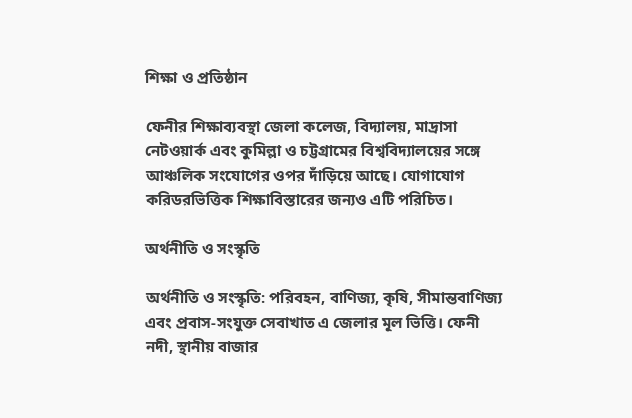শিক্ষা ও প্রতিষ্ঠান

ফেনীর শিক্ষাব্যবস্থা জেলা কলেজ, বিদ্যালয়, মাদ্রাসা নেটওয়ার্ক এবং কুমিল্লা ও চট্টগ্রামের বিশ্ববিদ্যালয়ের সঙ্গে আঞ্চলিক সংযোগের ওপর দাঁড়িয়ে আছে। যোগাযোগ করিডরভিত্তিক শিক্ষাবিস্তারের জন্যও এটি পরিচিত।

অর্থনীতি ও সংস্কৃতি

অর্থনীতি ও সংস্কৃতি: পরিবহন, বাণিজ্য, কৃষি, সীমান্তবাণিজ্য এবং প্রবাস-সংযুক্ত সেবাখাত এ জেলার মূল ভিত্তি। ফেনী নদী, স্থানীয় বাজার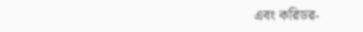এবং করিডর-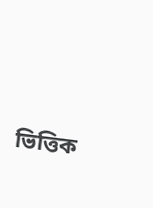ভিত্তিক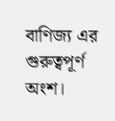বাণিজ্য এর গুরুত্বপূর্ণ অংশ।